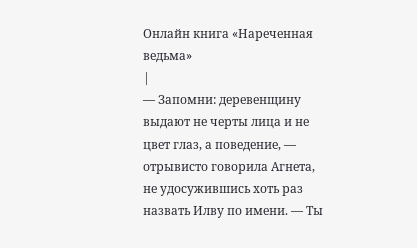Онлайн книга «Нареченная ведьма»
|
— Запомни: деревенщину выдают не черты лица и не цвет глаз, а поведение, — отрывисто говорила Агнета, не удосужившись хоть раз назвать Илву по имени. — Ты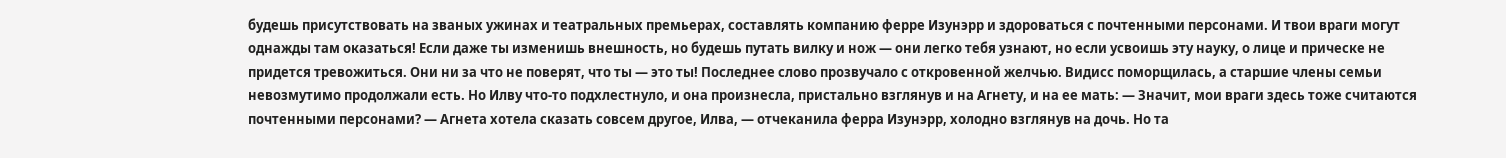будешь присутствовать на званых ужинах и театральных премьерах, составлять компанию ферре Изунэрр и здороваться с почтенными персонами. И твои враги могут однажды там оказаться! Если даже ты изменишь внешность, но будешь путать вилку и нож — они легко тебя узнают, но если усвоишь эту науку, о лице и прическе не придется тревожиться. Они ни за что не поверят, что ты — это ты! Последнее слово прозвучало с откровенной желчью. Видисс поморщилась, а старшие члены семьи невозмутимо продолжали есть. Но Илву что-то подхлестнуло, и она произнесла, пристально взглянув и на Агнету, и на ее мать: — Значит, мои враги здесь тоже считаются почтенными персонами? — Агнета хотела сказать совсем другое, Илва, — отчеканила ферра Изунэрр, холодно взглянув на дочь. Но та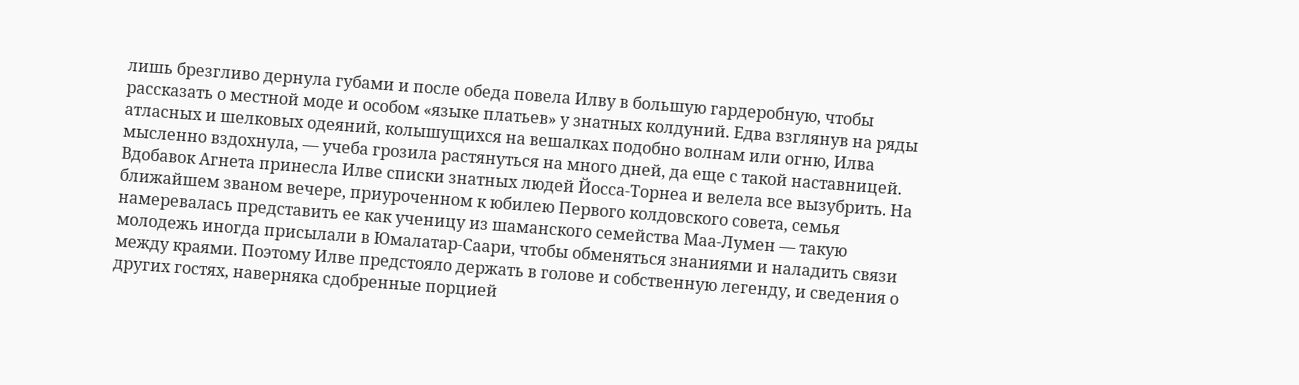лишь брезгливо дернула губами и после обеда повела Илву в большую гардеробную, чтобы рассказать о местной моде и особом «языке платьев» у знатных колдуний. Едва взглянув на ряды атласных и шелковых одеяний, колышущихся на вешалках подобно волнам или огню, Илва мысленно вздохнула, — учеба грозила растянуться на много дней, да еще с такой наставницей. Вдобавок Агнета принесла Илве списки знатных людей Йосса-Торнеа и велела все вызубрить. На ближайшем званом вечере, приуроченном к юбилею Первого колдовского совета, семья намеревалась представить ее как ученицу из шаманского семейства Маа-Лумен — такую молодежь иногда присылали в Юмалатар-Саари, чтобы обменяться знаниями и наладить связи между краями. Поэтому Илве предстояло держать в голове и собственную легенду, и сведения о других гостях, наверняка сдобренные порцией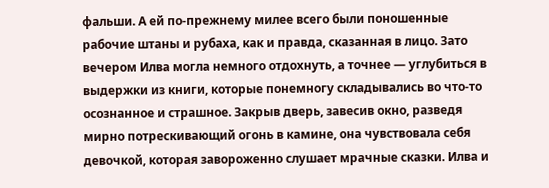фальши. А ей по-прежнему милее всего были поношенные рабочие штаны и рубаха, как и правда, сказанная в лицо. Зато вечером Илва могла немного отдохнуть, а точнее — углубиться в выдержки из книги, которые понемногу складывались во что-то осознанное и страшное. Закрыв дверь, завесив окно, разведя мирно потрескивающий огонь в камине, она чувствовала себя девочкой, которая завороженно слушает мрачные сказки. Илва и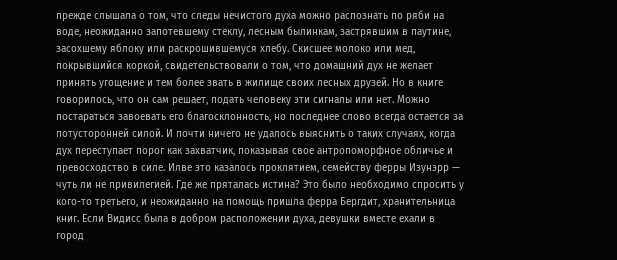прежде слышала о том, что следы нечистого духа можно распознать по ряби на воде, неожиданно запотевшему стеклу, лесным былинкам, застрявшим в паутине, засохшему яблоку или раскрошившемуся хлебу. Скисшее молоко или мед, покрывшийся коркой, свидетельствовали о том, что домашний дух не желает принять угощение и тем более звать в жилище своих лесных друзей. Но в книге говорилось, что он сам решает, подать человеку эти сигналы или нет. Можно постараться завоевать его благосклонность, но последнее слово всегда остается за потусторонней силой. И почти ничего не удалось выяснить о таких случаях, когда дух переступает порог как захватчик, показывая свое антропоморфное обличье и превосходство в силе. Илве это казалось проклятием, семейству ферры Изунэрр — чуть ли не привилегией. Где же пряталась истина? Это было необходимо спросить у кого-то третьего, и неожиданно на помощь пришла ферра Бергдит, хранительница книг. Если Видисс была в добром расположении духа, девушки вместе ехали в город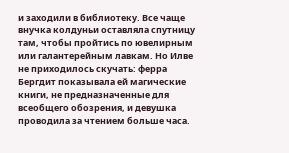и заходили в библиотеку. Все чаще внучка колдуньи оставляла спутницу там, чтобы пройтись по ювелирным или галантерейным лавкам. Но Илве не приходилось скучать: ферра Бергдит показывала ей магические книги, не предназначенные для всеобщего обозрения, и девушка проводила за чтением больше часа.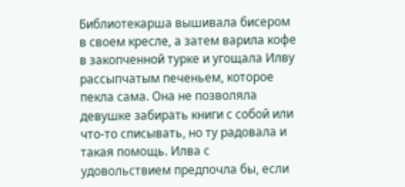Библиотекарша вышивала бисером в своем кресле, а затем варила кофе в закопченной турке и угощала Илву рассыпчатым печеньем, которое пекла сама. Она не позволяла девушке забирать книги с собой или что-то списывать, но ту радовала и такая помощь. Илва с удовольствием предпочла бы, если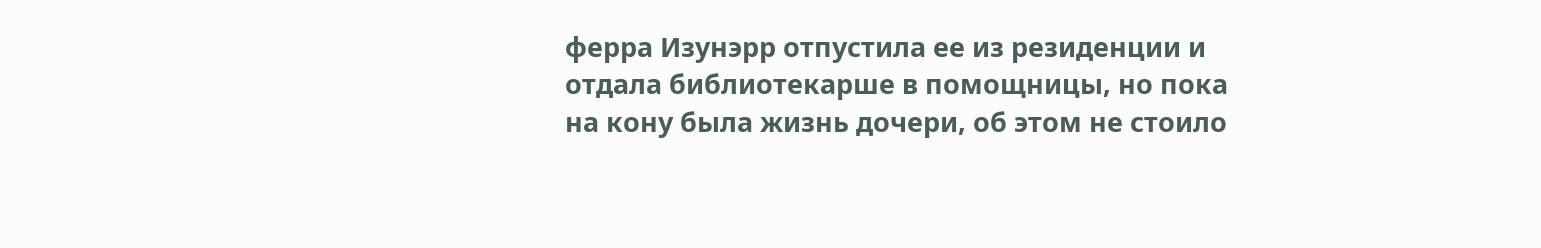ферра Изунэрр отпустила ее из резиденции и отдала библиотекарше в помощницы, но пока на кону была жизнь дочери, об этом не стоило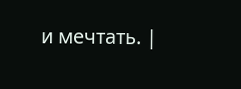и мечтать. |